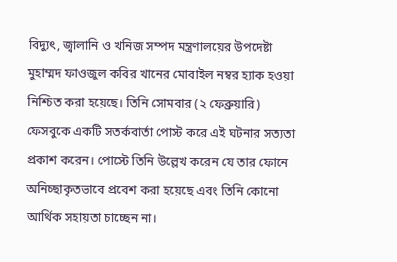বিদ্যুৎ, জ্বালানি ও খনিজ সম্পদ মন্ত্রণালয়ের উপদেষ্টা মুহাম্মদ ফাওজুল কবির খানের মোবাইল নম্বর হ্যাক হওয়া নিশ্চিত করা হয়েছে। তিনি সোমবার (২ ফেব্রুয়ারি) ফেসবুকে একটি সতর্কবার্তা পোস্ট করে এই ঘটনার সত্যতা প্রকাশ করেন। পোস্টে তিনি উল্লেখ করেন যে তার ফোনে অনিচ্ছাকৃতভাবে প্রবেশ করা হয়েছে এবং তিনি কোনো আর্থিক সহায়তা চাচ্ছেন না।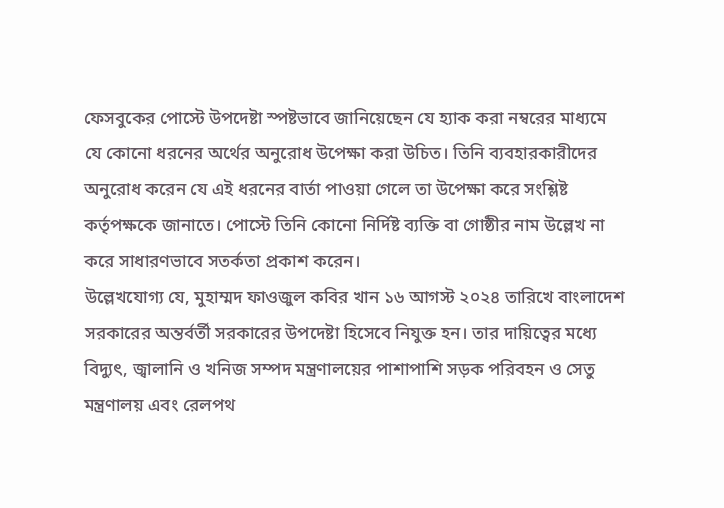ফেসবুকের পোস্টে উপদেষ্টা স্পষ্টভাবে জানিয়েছেন যে হ্যাক করা নম্বরের মাধ্যমে যে কোনো ধরনের অর্থের অনুরোধ উপেক্ষা করা উচিত। তিনি ব্যবহারকারীদের অনুরোধ করেন যে এই ধরনের বার্তা পাওয়া গেলে তা উপেক্ষা করে সংশ্লিষ্ট কর্তৃপক্ষকে জানাতে। পোস্টে তিনি কোনো নির্দিষ্ট ব্যক্তি বা গোষ্ঠীর নাম উল্লেখ না করে সাধারণভাবে সতর্কতা প্রকাশ করেন।
উল্লেখযোগ্য যে, মুহাম্মদ ফাওজুল কবির খান ১৬ আগস্ট ২০২৪ তারিখে বাংলাদেশ সরকারের অন্তর্বর্তী সরকারের উপদেষ্টা হিসেবে নিযুক্ত হন। তার দায়িত্বের মধ্যে বিদ্যুৎ, জ্বালানি ও খনিজ সম্পদ মন্ত্রণালয়ের পাশাপাশি সড়ক পরিবহন ও সেতু মন্ত্রণালয় এবং রেলপথ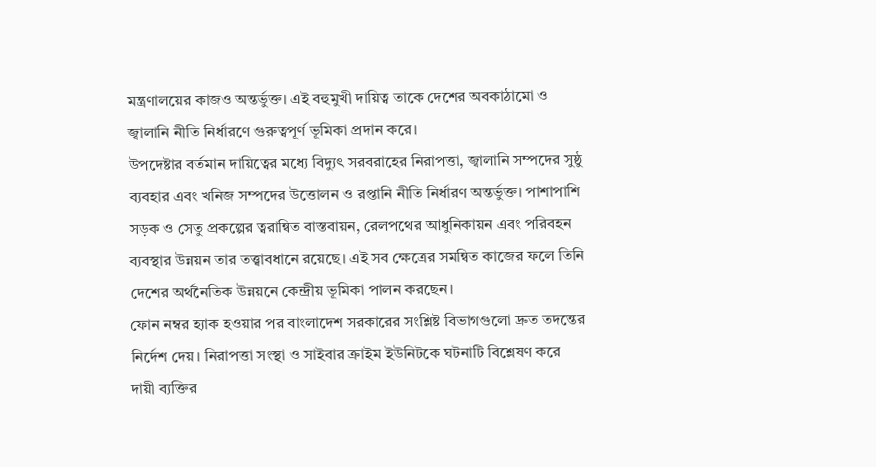মন্ত্রণালয়ের কাজও অন্তর্ভুক্ত। এই বহুমুখী দায়িত্ব তাকে দেশের অবকাঠামো ও জ্বালানি নীতি নির্ধারণে গুরুত্বপূর্ণ ভূমিকা প্রদান করে।
উপদেষ্টার বর্তমান দায়িত্বের মধ্যে বিদ্যুৎ সরবরাহের নিরাপত্তা, জ্বালানি সম্পদের সুষ্ঠু ব্যবহার এবং খনিজ সম্পদের উত্তোলন ও রপ্তানি নীতি নির্ধারণ অন্তর্ভুক্ত। পাশাপাশি সড়ক ও সেতু প্রকল্পের ত্বরান্বিত বাস্তবায়ন, রেলপথের আধুনিকায়ন এবং পরিবহন ব্যবস্থার উন্নয়ন তার তত্ত্বাবধানে রয়েছে। এই সব ক্ষেত্রের সমন্বিত কাজের ফলে তিনি দেশের অর্থনৈতিক উন্নয়নে কেন্দ্রীয় ভূমিকা পালন করছেন।
ফোন নম্বর হ্যাক হওয়ার পর বাংলাদেশ সরকারের সংশ্লিষ্ট বিভাগগুলো দ্রুত তদন্তের নির্দেশ দেয়। নিরাপত্তা সংস্থা ও সাইবার ক্রাইম ইউনিটকে ঘটনাটি বিশ্লেষণ করে দায়ী ব্যক্তির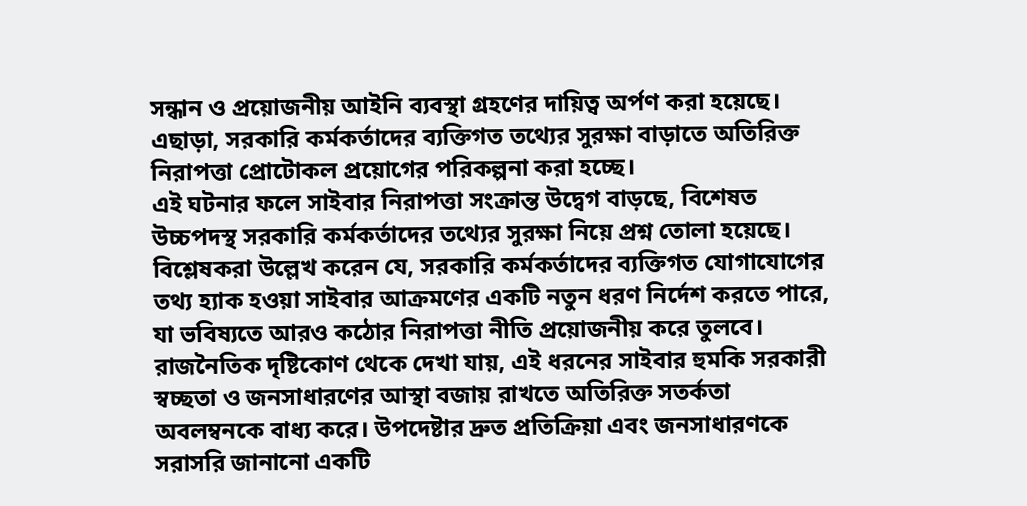সন্ধান ও প্রয়োজনীয় আইনি ব্যবস্থা গ্রহণের দায়িত্ব অর্পণ করা হয়েছে। এছাড়া, সরকারি কর্মকর্তাদের ব্যক্তিগত তথ্যের সুরক্ষা বাড়াতে অতিরিক্ত নিরাপত্তা প্রোটোকল প্রয়োগের পরিকল্পনা করা হচ্ছে।
এই ঘটনার ফলে সাইবার নিরাপত্তা সংক্রান্ত উদ্বেগ বাড়ছে, বিশেষত উচ্চপদস্থ সরকারি কর্মকর্তাদের তথ্যের সুরক্ষা নিয়ে প্রশ্ন তোলা হয়েছে। বিশ্লেষকরা উল্লেখ করেন যে, সরকারি কর্মকর্তাদের ব্যক্তিগত যোগাযোগের তথ্য হ্যাক হওয়া সাইবার আক্রমণের একটি নতুন ধরণ নির্দেশ করতে পারে, যা ভবিষ্যতে আরও কঠোর নিরাপত্তা নীতি প্রয়োজনীয় করে তুলবে।
রাজনৈতিক দৃষ্টিকোণ থেকে দেখা যায়, এই ধরনের সাইবার হুমকি সরকারী স্বচ্ছতা ও জনসাধারণের আস্থা বজায় রাখতে অতিরিক্ত সতর্কতা অবলম্বনকে বাধ্য করে। উপদেষ্টার দ্রুত প্রতিক্রিয়া এবং জনসাধারণকে সরাসরি জানানো একটি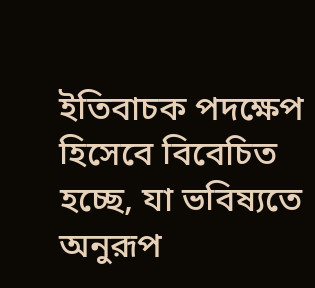ইতিবাচক পদক্ষেপ হিসেবে বিবেচিত হচ্ছে, যা ভবিষ্যতে অনুরূপ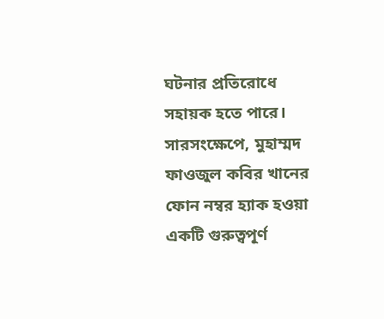ঘটনার প্রতিরোধে সহায়ক হতে পারে।
সারসংক্ষেপে, মুহাম্মদ ফাওজুল কবির খানের ফোন নম্বর হ্যাক হওয়া একটি গুরুত্বপূর্ণ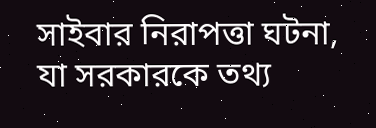সাইবার নিরাপত্তা ঘটনা, যা সরকারকে তথ্য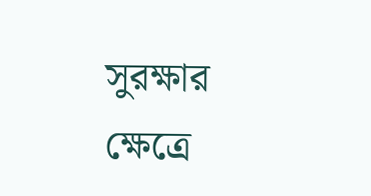সুরক্ষার ক্ষেত্রে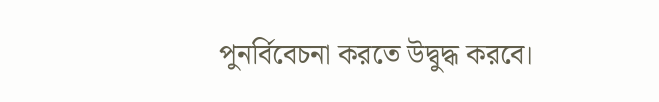পুনর্বিবেচনা করতে উদ্বুদ্ধ করবে।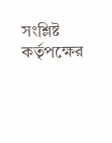সংশ্লিষ্ট কর্তৃপক্ষের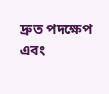দ্রুত পদক্ষেপ এবং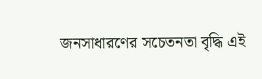জনসাধারণের সচেতনতা বৃদ্ধি এই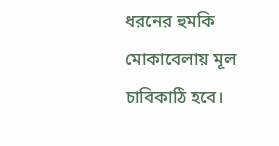ধরনের হুমকি মোকাবেলায় মূল চাবিকাঠি হবে।